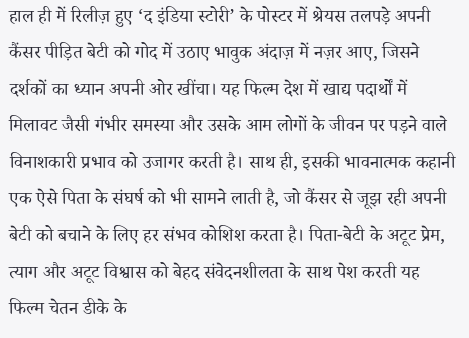हाल ही में रिलीज़ हुए ‘द इंडिया स्टोरी’ के पोस्टर में श्रेयस तलपड़े अपनी कैंसर पीड़ित बेटी को गोद में उठाए भावुक अंदाज़ में नज़र आए, जिसने दर्शकों का ध्यान अपनी ओर खींचा। यह फिल्म देश में खाद्य पदार्थों में मिलावट जैसी गंभीर समस्या और उसके आम लोगों के जीवन पर पड़ने वाले विनाशकारी प्रभाव को उजागर करती है। साथ ही, इसकी भावनात्मक कहानी एक ऐसे पिता के संघर्ष को भी सामने लाती है, जो कैंसर से जूझ रही अपनी बेटी को बचाने के लिए हर संभव कोशिश करता है। पिता-बेटी के अटूट प्रेम, त्याग और अटूट विश्वास को बेहद संवेदनशीलता के साथ पेश करती यह फिल्म चेतन डीके के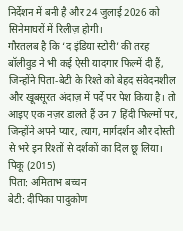निर्देशन में बनी है और 24 जुलाई 2026 को सिनेमाघरों में रिलीज़ होगी।
गौरतलब है कि ‘द इंडिया स्टोरी’ की तरह बॉलीवुड ने भी कई ऐसी यादगार फिल्में दी हैं, जिन्होंने पिता-बेटी के रिश्ते को बेहद संवेदनशील और खूबसूरत अंदाज़ में पर्दे पर पेश किया है। तो आइए एक नज़र डालते हैं उन 7 हिंदी फिल्मों पर, जिन्होंने अपने प्यार, त्याग, मार्गदर्शन और दोस्ती से भरे इन रिश्तों से दर्शकों का दिल छू लिया।
पिकू (2015)
पिता: अमिताभ बच्चन
बेटी: दीपिका पादुकोण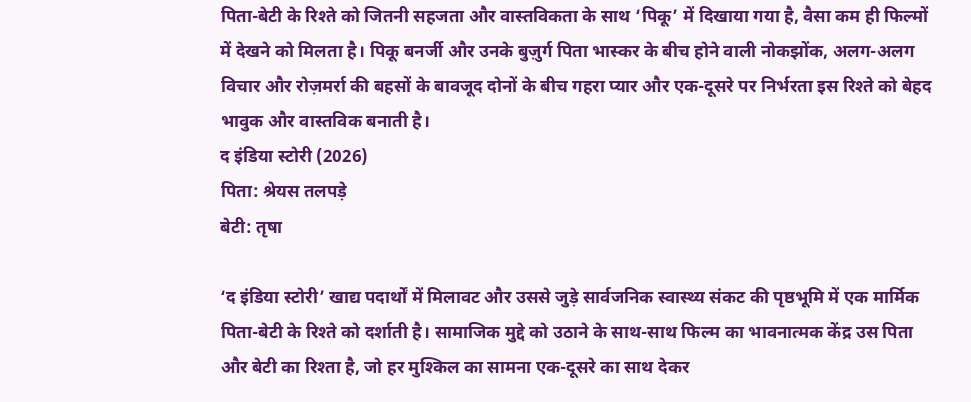पिता-बेटी के रिश्ते को जितनी सहजता और वास्तविकता के साथ ‘पिकू’ में दिखाया गया है, वैसा कम ही फिल्मों में देखने को मिलता है। पिकू बनर्जी और उनके बुज़ुर्ग पिता भास्कर के बीच होने वाली नोकझोंक, अलग-अलग विचार और रोज़मर्रा की बहसों के बावजूद दोनों के बीच गहरा प्यार और एक-दूसरे पर निर्भरता इस रिश्ते को बेहद भावुक और वास्तविक बनाती है।
द इंडिया स्टोरी (2026)
पिता: श्रेयस तलपड़े
बेटी: तृषा

‘द इंडिया स्टोरी’ खाद्य पदार्थों में मिलावट और उससे जुड़े सार्वजनिक स्वास्थ्य संकट की पृष्ठभूमि में एक मार्मिक पिता-बेटी के रिश्ते को दर्शाती है। सामाजिक मुद्दे को उठाने के साथ-साथ फिल्म का भावनात्मक केंद्र उस पिता और बेटी का रिश्ता है, जो हर मुश्किल का सामना एक-दूसरे का साथ देकर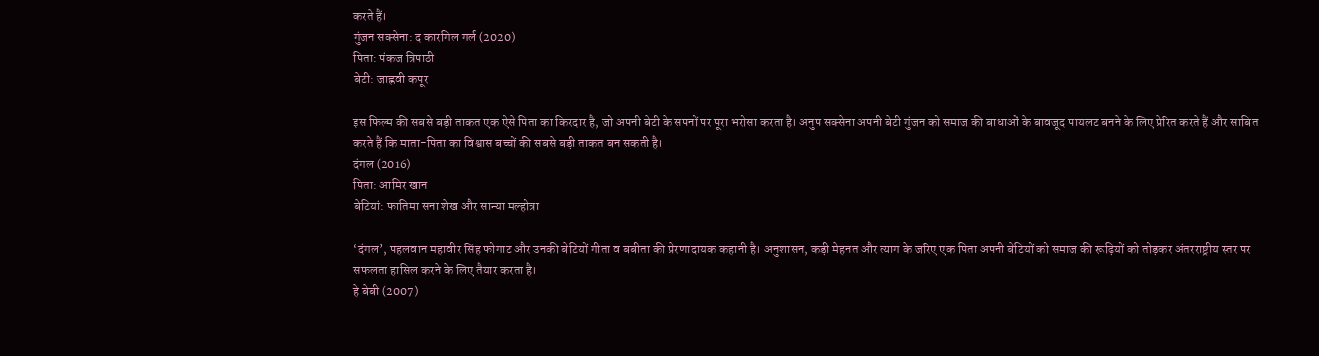करते हैं।
गुंजन सक्सेना: द कारगिल गर्ल (2020)
पिता: पंकज त्रिपाठी
बेटी: जाह्नवी कपूर

इस फिल्म की सबसे बड़ी ताकत एक ऐसे पिता का किरदार है, जो अपनी बेटी के सपनों पर पूरा भरोसा करता है। अनुप सक्सेना अपनी बेटी गुंजन को समाज की बाधाओं के बावजूद पायलट बनने के लिए प्रेरित करते हैं और साबित करते हैं कि माता-पिता का विश्वास बच्चों की सबसे बड़ी ताकत बन सकती है।
दंगल (2016)
पिता: आमिर खान
बेटियां: फातिमा सना शेख और सान्या मल्होत्रा

‘दंगल’, पहलवान महावीर सिंह फोगाट और उनकी बेटियों गीता व बबीता की प्रेरणादायक कहानी है। अनुशासन, कड़ी मेहनत और त्याग के जरिए एक पिता अपनी बेटियों को समाज की रूढ़ियों को तोड़कर अंतरराष्ट्रीय स्तर पर सफलता हासिल करने के लिए तैयार करता है।
हे बेबी (2007)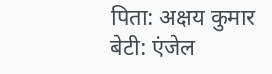पिता: अक्षय कुमार
बेटी: एंजेल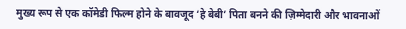मुख्य रूप से एक कॉमेडी फिल्म होने के बावजूद ‘हे बेबी’ पिता बनने की ज़िम्मेदारी और भावनाओं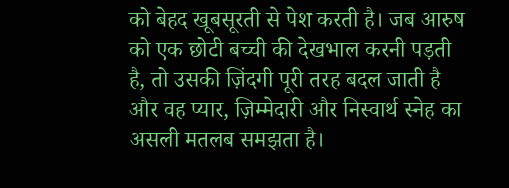को बेहद खूबसूरती से पेश करती है। जब आरुष को एक छोटी बच्ची की देखभाल करनी पड़ती है, तो उसकी ज़िंदगी पूरी तरह बदल जाती है और वह प्यार, ज़िम्मेदारी और निस्वार्थ स्नेह का असली मतलब समझता है।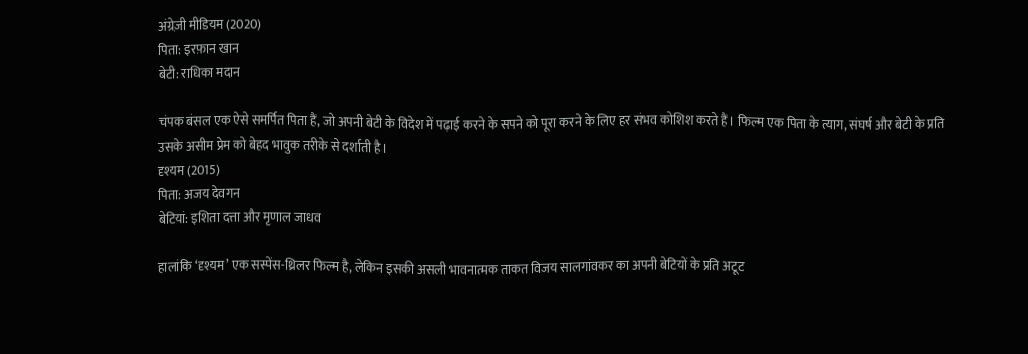अंग्रेज़ी मीडियम (2020)
पिता: इरफ़ान खान
बेटी: राधिका मदान

चंपक बंसल एक ऐसे समर्पित पिता हैं, जो अपनी बेटी के विदेश में पढ़ाई करने के सपने को पूरा करने के लिए हर संभव कोशिश करते हैं। फिल्म एक पिता के त्याग, संघर्ष और बेटी के प्रति उसके असीम प्रेम को बेहद भावुक तरीके से दर्शाती है।
दृश्यम (2015)
पिता: अजय देवगन
बेटियां: इशिता दत्ता और मृणाल जाधव

हालांकि ‘दृश्यम’ एक सस्पेंस-थ्रिलर फिल्म है, लेकिन इसकी असली भावनात्मक ताकत विजय सालगांवकर का अपनी बेटियों के प्रति अटूट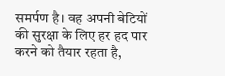समर्पण है। वह अपनी बेटियों की सुरक्षा के लिए हर हद पार करने को तैयार रहता है,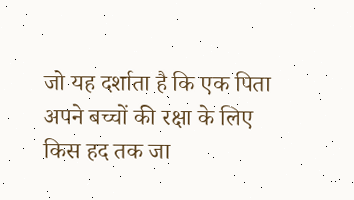जो यह दर्शाता है कि एक पिता अपने बच्चों की रक्षा के लिए किस हद तक जा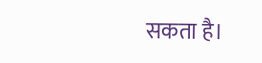सकता है।